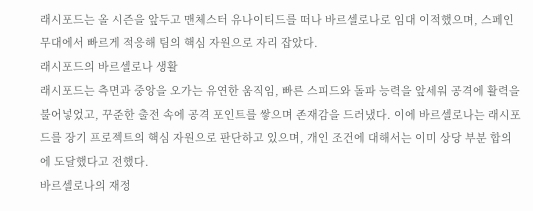래시포드는 올 시즌을 앞두고 맨체스터 유나이티드를 떠나 바르셀로나로 임대 이적했으며, 스페인 무대에서 빠르게 적응해 팀의 핵심 자원으로 자리 잡았다.
래시포드의 바르셀로나 생활
래시포드는 측면과 중앙을 오가는 유연한 움직임, 빠른 스피드와 돌파 능력을 앞세워 공격에 활력을 불어넣었고, 꾸준한 출전 속에 공격 포인트를 쌓으며 존재감을 드러냈다. 이에 바르셀로나는 래시포드를 장기 프로젝트의 핵심 자원으로 판단하고 있으며, 개인 조건에 대해서는 이미 상당 부분 합의에 도달했다고 전했다.
바르셀로나의 재정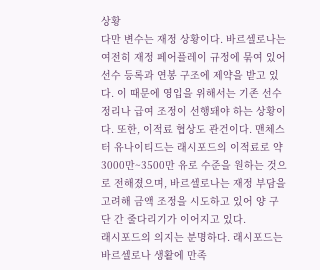상황
다만 변수는 재정 상황이다. 바르셀로나는 여전히 재정 페어플레이 규정에 묶여 있어 선수 등록과 연봉 구조에 제약을 받고 있다. 이 때문에 영입을 위해서는 기존 선수 정리나 급여 조정이 선행돼야 하는 상황이다. 또한, 이적료 협상도 관건이다. 맨체스터 유나이티드는 래시포드의 이적료로 약 3000만~3500만 유로 수준을 원하는 것으로 전해졌으며, 바르셀로나는 재정 부담을 고려해 금액 조정을 시도하고 있어 양 구단 간 줄다리기가 이어지고 있다.
래시포드의 의지는 분명하다. 래시포드는 바르셀로나 생활에 만족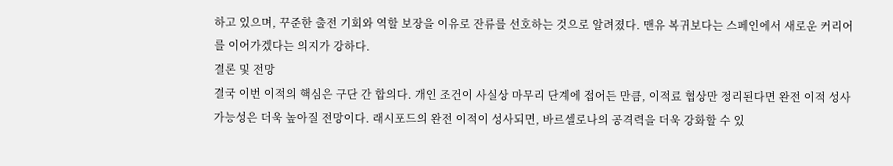하고 있으며, 꾸준한 출전 기회와 역할 보장을 이유로 잔류를 선호하는 것으로 알려졌다. 맨유 복귀보다는 스페인에서 새로운 커리어를 이어가겠다는 의지가 강하다.
결론 및 전망
결국 이번 이적의 핵심은 구단 간 합의다. 개인 조건이 사실상 마무리 단계에 접어든 만큼, 이적료 협상만 정리된다면 완전 이적 성사 가능성은 더욱 높아질 전망이다. 래시포드의 완전 이적이 성사되면, 바르셀로나의 공격력을 더욱 강화할 수 있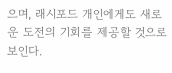으며, 래시포드 개인에게도 새로운 도전의 기회를 제공할 것으로 보인다.